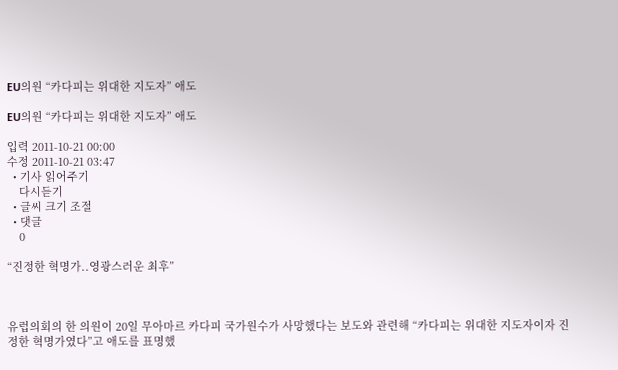EU의원 “카다피는 위대한 지도자” 애도

EU의원 “카다피는 위대한 지도자” 애도

입력 2011-10-21 00:00
수정 2011-10-21 03:47
  • 기사 읽어주기
    다시듣기
  • 글씨 크기 조절
  • 댓글
    0

“진정한 혁명가..영광스러운 최후”



유럽의회의 한 의원이 20일 무아마르 카다피 국가원수가 사망했다는 보도와 관련해 “카다피는 위대한 지도자이자 진정한 혁명가였다”고 애도를 표명했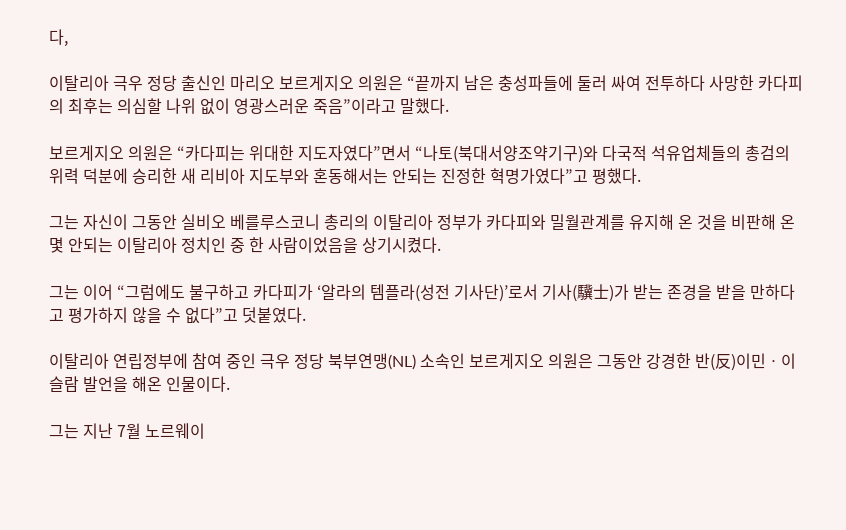다,

이탈리아 극우 정당 출신인 마리오 보르게지오 의원은 “끝까지 남은 충성파들에 둘러 싸여 전투하다 사망한 카다피의 최후는 의심할 나위 없이 영광스러운 죽음”이라고 말했다.

보르게지오 의원은 “카다피는 위대한 지도자였다”면서 “나토(북대서양조약기구)와 다국적 석유업체들의 총검의 위력 덕분에 승리한 새 리비아 지도부와 혼동해서는 안되는 진정한 혁명가였다”고 평했다.

그는 자신이 그동안 실비오 베를루스코니 총리의 이탈리아 정부가 카다피와 밀월관계를 유지해 온 것을 비판해 온 몇 안되는 이탈리아 정치인 중 한 사람이었음을 상기시켰다.

그는 이어 “그럼에도 불구하고 카다피가 ‘알라의 템플라(성전 기사단)’로서 기사(驥士)가 받는 존경을 받을 만하다고 평가하지 않을 수 없다”고 덧붙였다.

이탈리아 연립정부에 참여 중인 극우 정당 북부연맹(NL) 소속인 보르게지오 의원은 그동안 강경한 반(反)이민ㆍ이슬람 발언을 해온 인물이다.

그는 지난 7월 노르웨이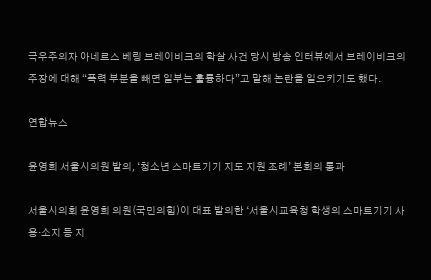극우주의자 아네르스 베링 브레이비크의 학살 사건 당시 방송 인터뷰에서 브레이비크의 주장에 대해 “폭력 부분을 빼면 일부는 훌륭하다”고 말해 논란을 일으키기도 했다.

연합뉴스

윤영희 서울시의원 발의, ‘청소년 스마트기기 지도 지원 조례’ 본회의 통과

서울시의회 윤영희 의원(국민의힘)이 대표 발의한 ‘서울시교육청 학생의 스마트기기 사용·소지 등 지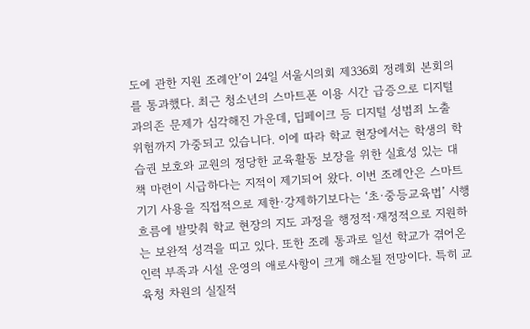도에 관한 지원 조례안’이 24일 서울시의회 제336회 정례회 본회의를 통과했다. 최근 청소년의 스마트폰 이용 시간 급증으로 디지털 과의존 문제가 심각해진 가운데, 딥페이크 등 디지털 성범죄 노출 위험까지 가중되고 있습니다. 이에 따라 학교 현장에서는 학생의 학습권 보호와 교원의 정당한 교육활동 보장을 위한 실효성 있는 대책 마련이 시급하다는 지적이 제기되어 왔다. 이번 조례안은 스마트기기 사용을 직접적으로 제한·강제하기보다는 ‘초·중등교육법’ 시행 흐름에 발맞춰 학교 현장의 지도 과정을 행정적·재정적으로 지원하는 보완적 성격을 띠고 있다. 또한 조례 통과로 일선 학교가 겪어온 인력 부족과 시설 운영의 애로사항이 크게 해소될 전망이다. 특히 교육청 차원의 실질적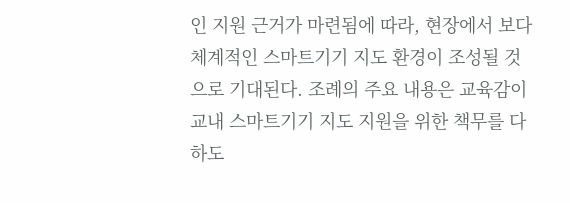인 지원 근거가 마련됨에 따라, 현장에서 보다 체계적인 스마트기기 지도 환경이 조성될 것으로 기대된다. 조례의 주요 내용은 교육감이 교내 스마트기기 지도 지원을 위한 책무를 다하도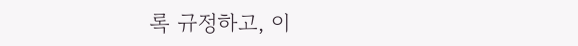록 규정하고, 이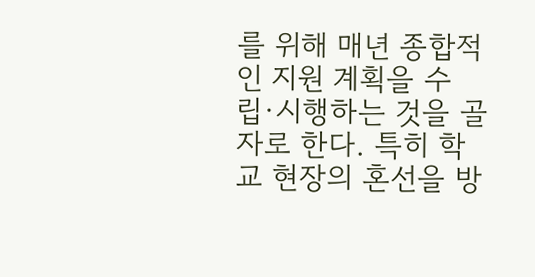를 위해 매년 종합적인 지원 계획을 수립·시행하는 것을 골자로 한다. 특히 학교 현장의 혼선을 방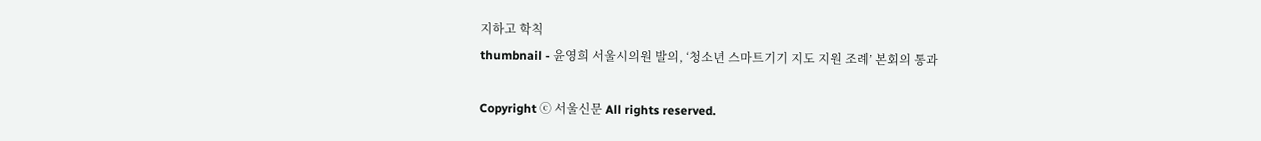지하고 학칙
thumbnail - 윤영희 서울시의원 발의, ‘청소년 스마트기기 지도 지원 조례’ 본회의 통과

Copyright ⓒ 서울신문 All rights reserved.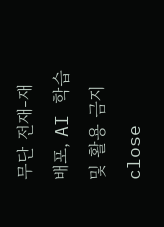무단 전재-재배포, AI 학습 및 활용 금지
close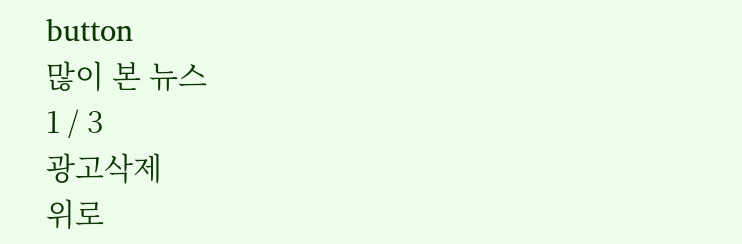button
많이 본 뉴스
1 / 3
광고삭제
위로